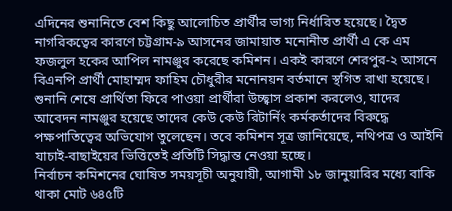এদিনের শুনানিতে বেশ কিছু আলোচিত প্রার্থীর ভাগ্য নির্ধারিত হয়েছে। দ্বৈত নাগরিকত্বের কারণে চট্টগ্রাম-৯ আসনের জামায়াত মনোনীত প্রার্থী এ কে এম ফজলুল হকের আপিল নামঞ্জুর করেছে কমিশন। একই কারণে শেরপুর-২ আসনে বিএনপি প্রার্থী মোহাম্মদ ফাহিম চৌধুরীর মনোনয়ন বর্তমানে স্থগিত রাখা হয়েছে। শুনানি শেষে প্রার্থিতা ফিরে পাওয়া প্রার্থীরা উচ্ছ্বাস প্রকাশ করলেও, যাদের আবেদন নামঞ্জুর হয়েছে তাদের কেউ কেউ রিটার্নিং কর্মকর্তাদের বিরুদ্ধে পক্ষপাতিত্বের অভিযোগ তুলেছেন। তবে কমিশন সূত্র জানিয়েছে, নথিপত্র ও আইনি যাচাই-বাছাইয়ের ভিত্তিতেই প্রতিটি সিদ্ধান্ত নেওয়া হচ্ছে।
নির্বাচন কমিশনের ঘোষিত সময়সূচী অনুযায়ী, আগামী ১৮ জানুয়ারির মধ্যে বাকি থাকা মোট ৬৪৫টি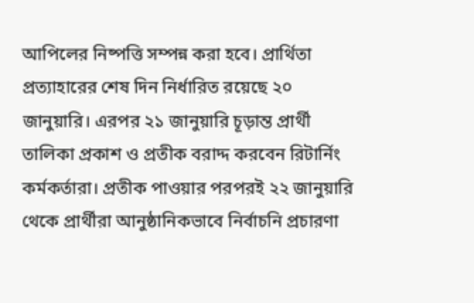আপিলের নিষ্পত্তি সম্পন্ন করা হবে। প্রার্থিতা প্রত্যাহারের শেষ দিন নির্ধারিত রয়েছে ২০ জানুয়ারি। এরপর ২১ জানুয়ারি চূড়ান্ত প্রার্থী তালিকা প্রকাশ ও প্রতীক বরাদ্দ করবেন রিটার্নিং কর্মকর্তারা। প্রতীক পাওয়ার পরপরই ২২ জানুয়ারি থেকে প্রার্থীরা আনুষ্ঠানিকভাবে নির্বাচনি প্রচারণা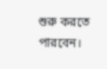শুরু করতে পারবেন।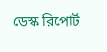ডেস্ক রিপোর্ট